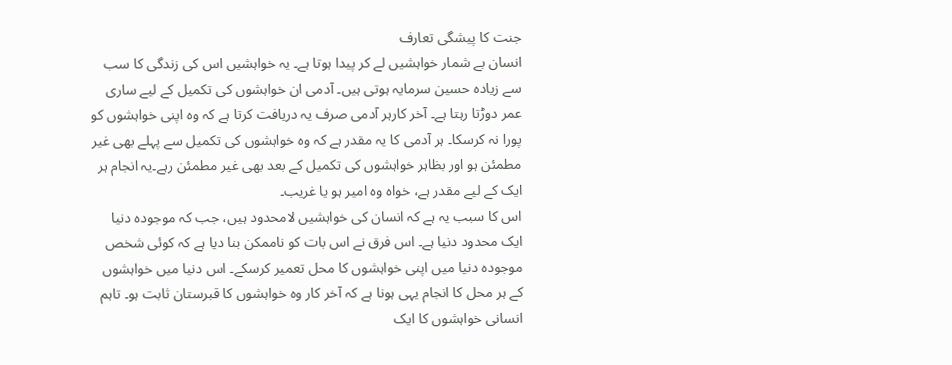جنت کا پیشگی تعارف
انسان بے شمار خواہشیں لے کر پیدا ہوتا ہے۔ یہ خواہشیں اس کی زندگی کا سب سے زیادہ حسین سرمایہ ہوتی ہیں۔ آدمی ان خواہشوں کی تکمیل کے لیے ساری عمر دوڑتا رہتا ہے۔ آخر کارہر آدمی صرف یہ دریافت کرتا ہے کہ وہ اپنی خواہشوں کو پورا نہ کرسکا۔ ہر آدمی کا یہ مقدر ہے کہ وہ خواہشوں کی تکمیل سے پہلے بھی غیر مطمئن ہو اور بظاہر خواہشوں کی تکمیل کے بعد بھی غیر مطمئن رہے۔یہ انجام ہر ایک کے لیے مقدر ہے، خواہ وہ امیر ہو یا غریب۔
اس کا سبب یہ ہے کہ انسان کی خواہشیں لامحدود ہیں، جب کہ موجودہ دنیا ایک محدود دنیا ہے۔ اس فرق نے اس بات کو ناممکن بنا دیا ہے کہ کوئی شخص موجودہ دنیا میں اپنی خواہشوں کا محل تعمیر کرسکے۔ اس دنیا میں خواہشوں کے ہر محل کا انجام یہی ہونا ہے کہ آخر کار وہ خواہشوں کا قبرستان ثابت ہو۔ تاہم انسانی خواہشوں کا ایک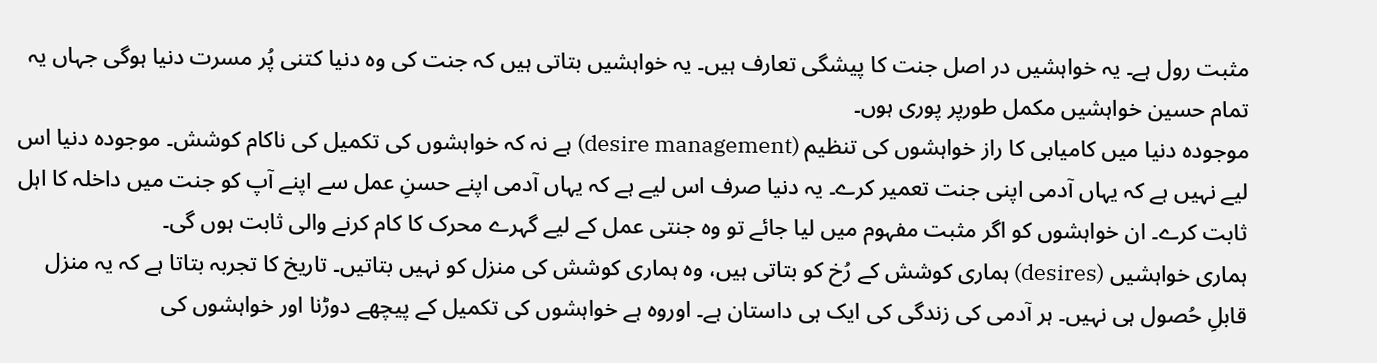مثبت رول ہے۔ یہ خواہشیں در اصل جنت کا پیشگی تعارف ہیں۔ یہ خواہشیں بتاتی ہیں کہ جنت کی وہ دنیا کتنی پُر مسرت دنیا ہوگی جہاں یہ تمام حسین خواہشیں مکمل طورپر پوری ہوں۔
موجودہ دنیا میں کامیابی کا راز خواہشوں کی تنظیم (desire management) ہے نہ کہ خواہشوں کی تکمیل کی ناکام کوشش۔ موجودہ دنیا اس لیے نہیں ہے کہ یہاں آدمی اپنی جنت تعمیر کرے۔ یہ دنیا صرف اس لیے ہے کہ یہاں آدمی اپنے حسنِ عمل سے اپنے آپ کو جنت میں داخلہ کا اہل ثابت کرے۔ ان خواہشوں کو اگر مثبت مفہوم میں لیا جائے تو وہ جنتی عمل کے لیے گہرے محرک کا کام کرنے والی ثابت ہوں گی۔
ہماری خواہشیں (desires) ہماری کوشش کے رُخ کو بتاتی ہیں، وہ ہماری کوشش کی منزل کو نہیں بتاتیں۔ تاریخ کا تجربہ بتاتا ہے کہ یہ منزل قابلِ حُصول ہی نہیں۔ ہر آدمی کی زندگی کی ایک ہی داستان ہے۔ اوروہ ہے خواہشوں کی تکمیل کے پیچھے دوڑنا اور خواہشوں کی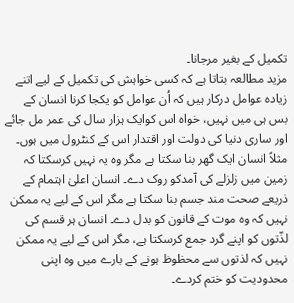تکمیل کے بغیر مرجانا۔
مزید مطالعہ بتاتا ہے کہ کسی خواہش کی تکمیل کے لیے اتنے زیادہ عوامل درکار ہیں کہ اُن عوامل کو یکجا کرنا انسان کے بس ہی میں نہیں، خواہ اس کوایک ہزار سال کی عمر مل جائے اور ساری دنیا کی دولت اور اقتدار اس کے کنٹرول میں ہوں۔ مثلاً انسان ایک گھر بنا سکتا ہے مگر وہ یہ نہیں کرسکتا کہ زمین میں زلزلے کی آمدکو روک دے۔ انسان اعلیٰ اہتمام کے ذریعے صحت مند جسم بنا سکتا ہے مگر اس کے لیے یہ ممکن نہیں کہ وہ موت کے قانون کو بدل دے۔ انسان ہر قسم کی لذّتوں کو اپنے گرد جمع کرسکتا ہے، مگر اس کے لیے یہ ممکن نہیں کہ لذتوں سے محظوظ ہونے کے بارے میں وہ اپنی محدودیت کو ختم کردے۔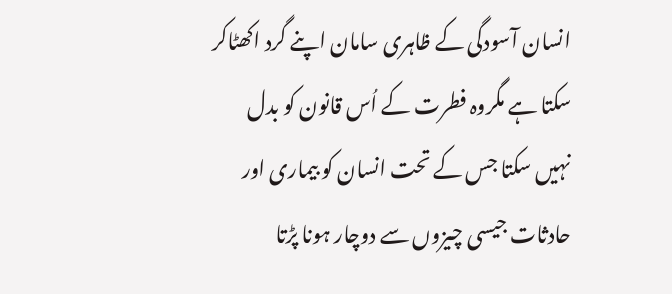انسان آسودگی کے ظاہری سامان اپنے گرد اکھٹاکر سکتا ہے مگروہ فطرت کے اُس قانون کو بدل نہیں سکتا جس کے تحت انسان کو بیماری اور حادثات جیسی چیزوں سے دوچار ہونا پڑتا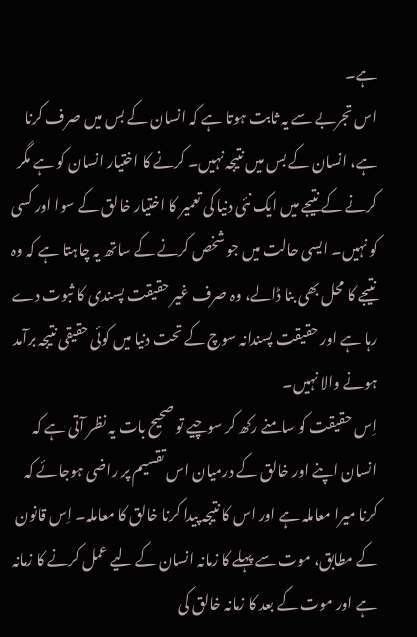ہے۔
اس تجربے سے یہ ثابت ہوتا ہے کہ انسان کے بس میں صرف کرنا ہے، انسان کے بس میں نتیجہ نہیں۔ کرنے کا اختیار انسان کو ہے مگر کرنے کے نتیجے میں ایک نئی دنیا کی تعمیر کا اختیار خالق کے سوا اور کسی کو نہیں۔ ایسی حالت میں جو شخص کرنے کے ساتھ یہ چاہتا ہے کہ وہ نتیجے کا محل بھی بنا ڈالے، وہ صرف غیر حقیقت پسندی کا ثبوت دے رہا ہے اور حقیقت پسندانہ سوچ کے تحت دنیا میں کوئی حقیقی نتیجہ برآمد ہونے والا نہیں۔
اِس حقیقت کو سامنے رکھ کر سوچیے تو صحیح بات یہ نظر آتی ہے کہ انسان اپنے اور خالق کے درمیان اس تقسیم پر راضی ہوجائے کہ کرنا میرا معاملہ ہے اور اس کا نتیجہ پیدا کرنا خالق کا معاملہ۔ اِس قانون کے مطابق، موت سے پہلے کا زمانہ انسان کے لیے عمل کرنے کا زمانہ ہے اور موت کے بعد کا زمانہ خالق کی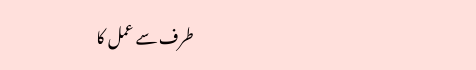طرف سے عمل کا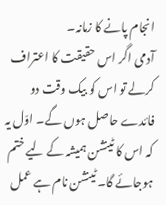انجام پانے کا زمانہ۔
آدمی اگر اس حقیقت کا اعتراف کرلے تو اس کو بیک وقت دو فائدے حاصل ہوں گے۔ اوّل یہ کہ اس کا ٹینشن ہمیشہ کے لیے ختم ہوجائے گا۔ ٹینشن نام ہے عمل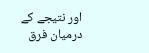اور نتیجے کے درمیان فرق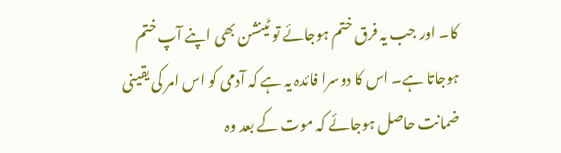کا۔ اور جب یہ فرق ختم ہوجائے تو ٹینشن بھی اپنے آپ ختم ہوجاتا ہے۔ اس کا دوسرا فائدہ یہ ہے کہ آدمی کو اس امر کی یقینی ضمانت حاصل ہوجائے کہ موت کے بعد وہ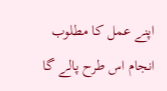اپنے عمل کا مطلوب انجام اس طرح پالے گا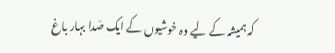کہ ہمیشہ کے لیے وہ خوشیوں کے ایک صَدا بہار باغ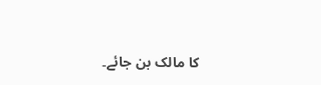کا مالک بن جائے۔